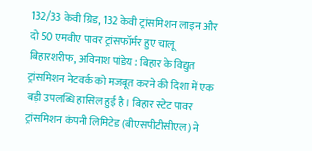132/33 केवी ग्रिड, 132 केवी ट्रांसमिशन लाइन और दो 50 एमवीए पावर ट्रांसफॉर्मर हुए चालू
बिहारशरीफ, अविनाश पांडेय : बिहार के विद्युत ट्रांसमिशन नेटवर्क को मजबूत करने की दिशा में एक बड़ी उपलब्धि हासिल हुई है। बिहार स्टेट पावर ट्रांसमिशन कंपनी लिमिटेड (बीएसपीटीसीएल) ने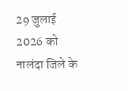29 जुलाई 2026 को नालंदा जिले के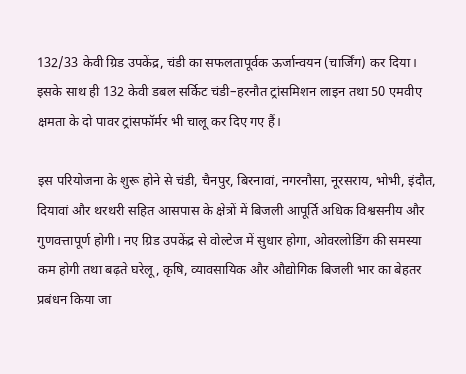132/33 केवी ग्रिड उपकेंद्र, चंडी का सफलतापूर्वक ऊर्जान्वयन (चार्जिंग) कर दिया। इसके साथ ही 132 केवी डबल सर्किट चंडी–हरनौत ट्रांसमिशन लाइन तथा 50 एमवीए क्षमता के दो पावर ट्रांसफॉर्मर भी चालू कर दिए गए हैं।

इस परियोजना के शुरू होने से चंडी, चैनपुर, बिरनावां, नगरनौसा, नूरसराय, भोभी, इंदौत, दियावां और थरथरी सहित आसपास के क्षेत्रों में बिजली आपूर्ति अधिक विश्वसनीय और गुणवत्तापूर्ण होगी। नए ग्रिड उपकेंद्र से वोल्टेज में सुधार होगा, ओवरलोडिंग की समस्या कम होगी तथा बढ़ते घरेलू, कृषि, व्यावसायिक और औद्योगिक बिजली भार का बेहतर प्रबंधन किया जा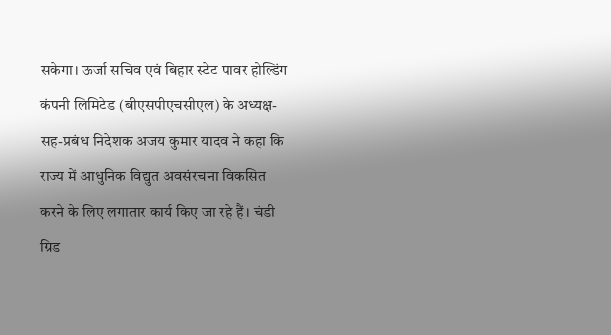सकेगा। ऊर्जा सचिव एवं बिहार स्टेट पावर होल्डिंग कंपनी लिमिटेड (बीएसपीएचसीएल) के अध्यक्ष-सह-प्रबंध निदेशक अजय कुमार यादव ने कहा कि राज्य में आधुनिक विद्युत अवसंरचना विकसित करने के लिए लगातार कार्य किए जा रहे हैं। चंडी ग्रिड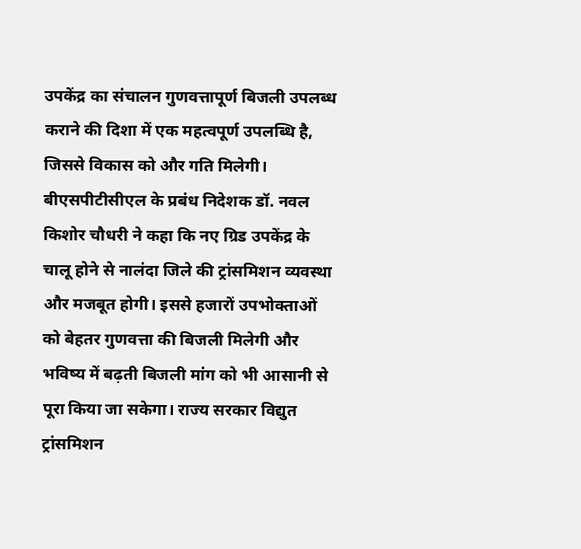उपकेंद्र का संचालन गुणवत्तापूर्ण बिजली उपलब्ध कराने की दिशा में एक महत्वपूर्ण उपलब्धि है, जिससे विकास को और गति मिलेगी। बीएसपीटीसीएल के प्रबंध निदेशक डॉ. नवल किशोर चौधरी ने कहा कि नए ग्रिड उपकेंद्र के चालू होने से नालंदा जिले की ट्रांसमिशन व्यवस्था और मजबूत होगी। इससे हजारों उपभोक्ताओं को बेहतर गुणवत्ता की बिजली मिलेगी और भविष्य में बढ़ती बिजली मांग को भी आसानी से पूरा किया जा सकेगा। राज्य सरकार विद्युत ट्रांसमिशन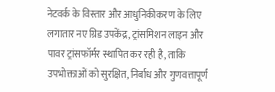नेटवर्क के विस्तार और आधुनिकीकरण के लिए लगातार नए ग्रिड उपकेंद्र, ट्रांसमिशन लाइन और पावर ट्रांसफॉर्मर स्थापित कर रही है, ताकि उपभोक्ताओं को सुरक्षित, निर्बाध और गुणवत्तापूर्ण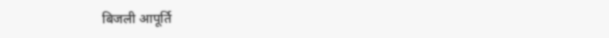बिजली आपूर्ति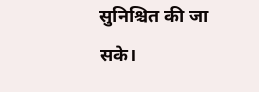सुनिश्चित की जा सके।